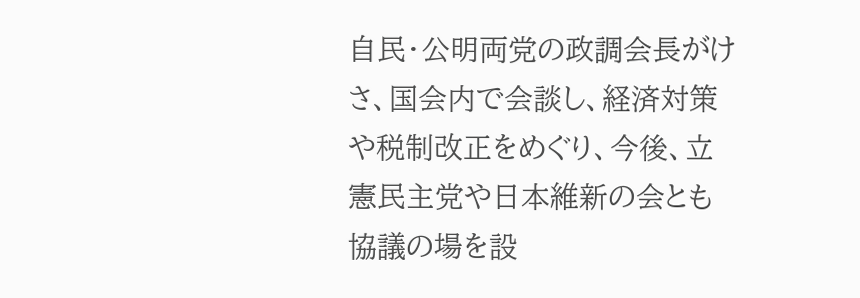自民・公明両党の政調会長がけさ、国会内で会談し、経済対策や税制改正をめぐり、今後、立憲民主党や日本維新の会とも協議の場を設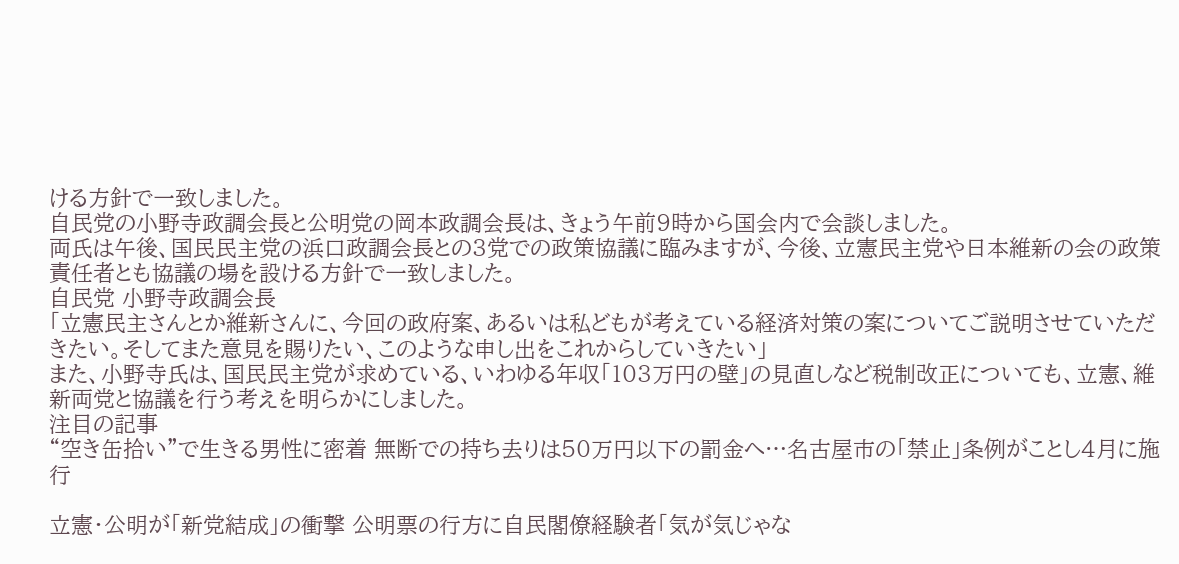ける方針で一致しました。
自民党の小野寺政調会長と公明党の岡本政調会長は、きょう午前9時から国会内で会談しました。
両氏は午後、国民民主党の浜口政調会長との3党での政策協議に臨みますが、今後、立憲民主党や日本維新の会の政策責任者とも協議の場を設ける方針で一致しました。
自民党 小野寺政調会長
「立憲民主さんとか維新さんに、今回の政府案、あるいは私どもが考えている経済対策の案についてご説明させていただきたい。そしてまた意見を賜りたい、このような申し出をこれからしていきたい」
また、小野寺氏は、国民民主党が求めている、いわゆる年収「103万円の壁」の見直しなど税制改正についても、立憲、維新両党と協議を行う考えを明らかにしました。
注目の記事
“空き缶拾い”で生きる男性に密着 無断での持ち去りは50万円以下の罰金へ…名古屋市の「禁止」条例がことし4月に施行

立憲・公明が「新党結成」の衝撃 公明票の行方に自民閣僚経験者「気が気じゃな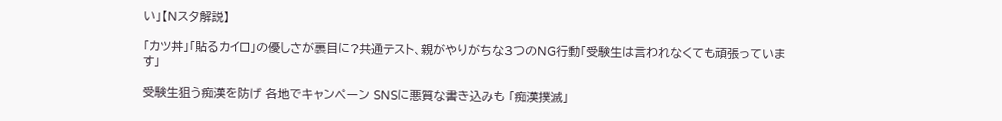い」【Nスタ解説】

「カツ丼」「貼るカイロ」の優しさが裏目に?共通テスト、親がやりがちな3つのNG行動「受験生は言われなくても頑張っています」

受験生狙う痴漢を防げ 各地でキャンペーン SNSに悪質な書き込みも 「痴漢撲滅」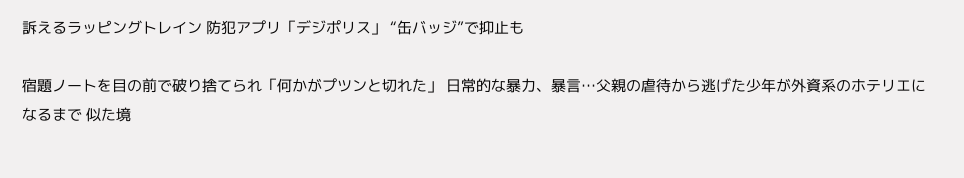訴えるラッピングトレイン 防犯アプリ「デジポリス」 “缶バッジ”で抑止も

宿題ノートを目の前で破り捨てられ「何かがプツンと切れた」 日常的な暴力、暴言…父親の虐待から逃げた少年が外資系のホテリエになるまで 似た境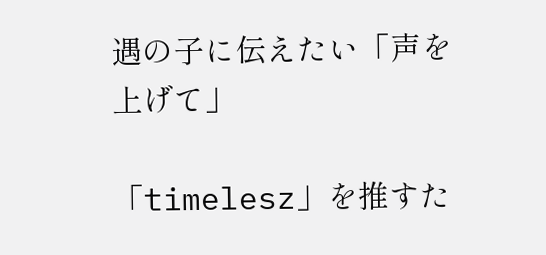遇の子に伝えたい「声を上げて」

「timelesz」を推すた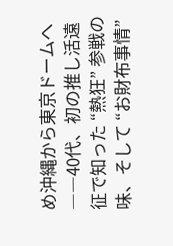め沖縄から東京ドームへ――40代、初の推し活遠征で知った “熱狂” 参戦の味、そして “お財布事情”